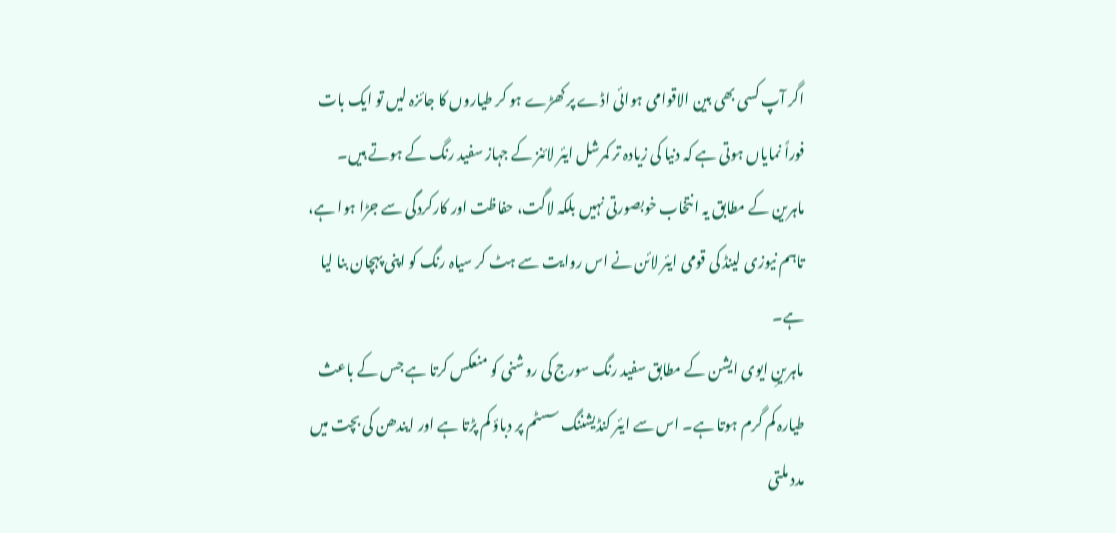اگر آپ کسی بھی بین الاقوامی ہوائی اڈے پر کھڑے ہو کر طیاروں کا جائزہ لیں تو ایک بات فوراً نمایاں ہوتی ہے کہ دنیا کی زیادہ تر کمرشل ایئر لائنز کے جہاز سفید رنگ کے ہوتے ہیں۔
ماہرین کے مطابق یہ انتخاب خوبصورتی نہیں بلکہ لاگت، حفاظت اور کارکردگی سے جڑا ہوا ہے، تاہم نیوزی لینڈ کی قومی ایئر لائن نے اس روایت سے ہٹ کر سیاہ رنگ کو اپنی پہچان بنا لیا ہے۔
ماہرینِ ایوی ایشن کے مطابق سفید رنگ سورج کی روشنی کو منعکس کرتا ہے جس کے باعث طیارہ کم گرم ہوتا ہے۔ اس سے ایئر کنڈیشننگ سسٹم پر دباؤ کم پڑتا ہے اور ایندھن کی بچت میں مدد ملتی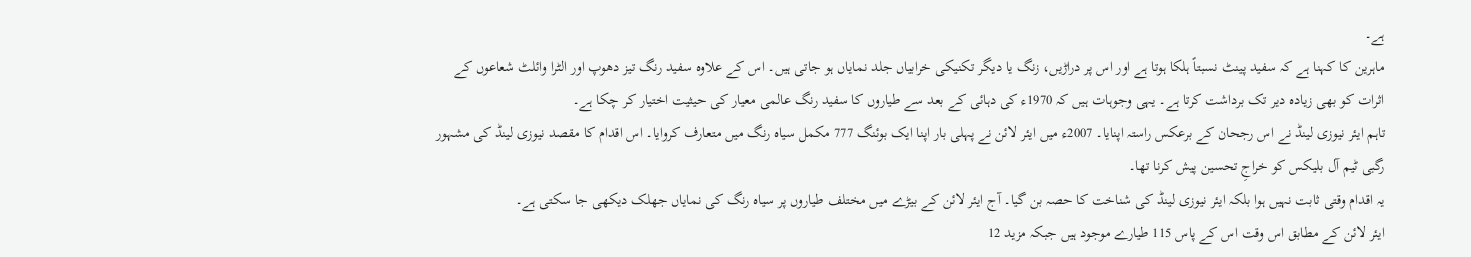ہے۔
ماہرین کا کہنا ہے کہ سفید پینٹ نسبتاً ہلکا ہوتا ہے اور اس پر دراڑیں، زنگ یا دیگر تکنیکی خرابیاں جلد نمایاں ہو جاتی ہیں۔ اس کے علاوہ سفید رنگ تیز دھوپ اور الٹرا وائلٹ شعاعوں کے اثرات کو بھی زیادہ دیر تک برداشت کرتا ہے۔ یہی وجوہات ہیں کہ 1970ء کی دہائی کے بعد سے طیاروں کا سفید رنگ عالمی معیار کی حیثیت اختیار کر چکا ہے۔
تاہم ایئر نیوزی لینڈ نے اس رجحان کے برعکس راستہ اپنایا۔ 2007ء میں ایئر لائن نے پہلی بار اپنا ایک بوئنگ 777 مکمل سیاہ رنگ میں متعارف کروایا۔ اس اقدام کا مقصد نیوزی لینڈ کی مشہور رگبی ٹیم آل بلیکس کو خراجِ تحسین پیش کرنا تھا۔
یہ اقدام وقتی ثابت نہیں ہوا بلکہ ایئر نیوزی لینڈ کی شناخت کا حصہ بن گیا۔ آج ایئر لائن کے بیڑے میں مختلف طیاروں پر سیاہ رنگ کی نمایاں جھلک دیکھی جا سکتی ہے۔
ایئر لائن کے مطابق اس وقت اس کے پاس 115 طیارے موجود ہیں جبکہ مزید 12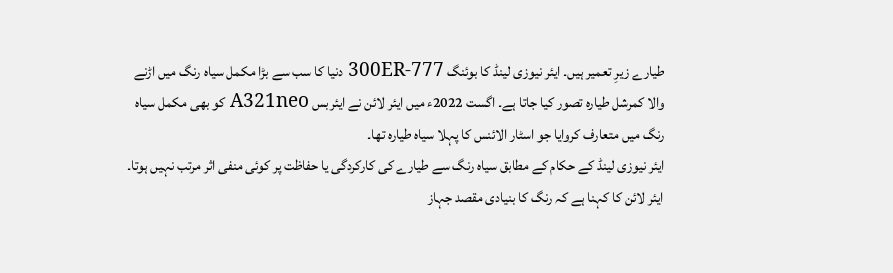طیارے زیرِ تعمیر ہیں۔ ایئر نیوزی لینڈ کا بوئنگ 777-300ER دنیا کا سب سے بڑا مکمل سیاہ رنگ میں اڑنے والا کمرشل طیارہ تصور کیا جاتا ہے۔ اگست 2022ء میں ایئر لائن نے ایئربس A321neo کو بھی مکمل سیاہ رنگ میں متعارف کروایا جو اسٹار الائنس کا پہلا سیاہ طیارہ تھا۔
ایئر نیوزی لینڈ کے حکام کے مطابق سیاہ رنگ سے طیارے کی کارکردگی یا حفاظت پر کوئی منفی اثر مرتب نہیں ہوتا۔ ایئر لائن کا کہنا ہے کہ رنگ کا بنیادی مقصد جہاز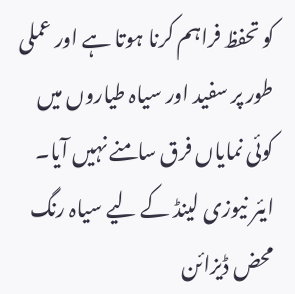کو تحفظ فراہم کرنا ہوتا ہے اور عملی طور پر سفید اور سیاہ طیاروں میں کوئی نمایاں فرق سامنے نہیں آیا۔
ایئر نیوزی لینڈ کے لیے سیاہ رنگ محض ڈیزائن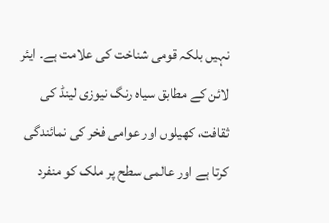نہیں بلکہ قومی شناخت کی علامت ہے۔ ایئر لائن کے مطابق سیاہ رنگ نیوزی لینڈ کی ثقافت، کھیلوں اور عوامی فخر کی نمائندگی کرتا ہے اور عالمی سطح پر ملک کو منفرد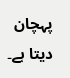پہچان دیتا ہے۔